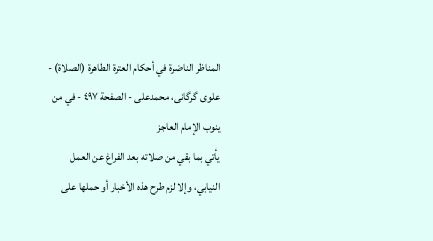المناظر الناضرة في أحکام العترة الطاهرة (الصلاة) - علوی گرگانی، محمدعلی - الصفحة ٤٩٧ - في من ينوب الإمام العاجز
يأتي بما بقي من صلاته بعد الفراغ عن العمل النيابي، وإلا لزم طرح هذه الأخبار أو حملها على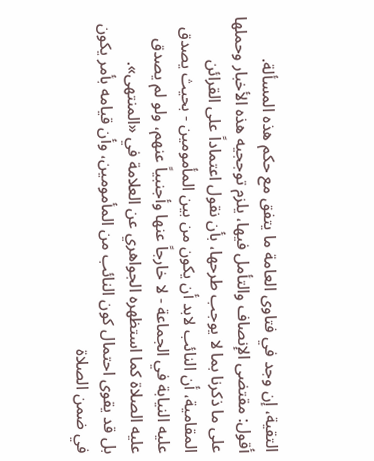التقية، إن وجد في فتاوى العامة ما يتفق مع حكم هذه المسألة.
أقول: مقتضى الإنصاف والتأمل فيها، يلزم توججيه هذه الأخبار وحملها على ما ذكرنا بما لا يوجب طرحها، بأن نقول اعتماداً على القرائن المقامية، أن النائب لابد أن يكون من بين المأمومين - بحيث يصدق عليه النيابة في الجماعة - لا خارجاً عنها وأجنبياً عنهم، ولو لم يصدق عليه الصلاة كما استظهره الجواهري عن العلامة في «المنتهى».
بل قد يقوى احتمال كون النائب من المأمومين، وأن قيامه بأمر يكون في ضمن الصلاة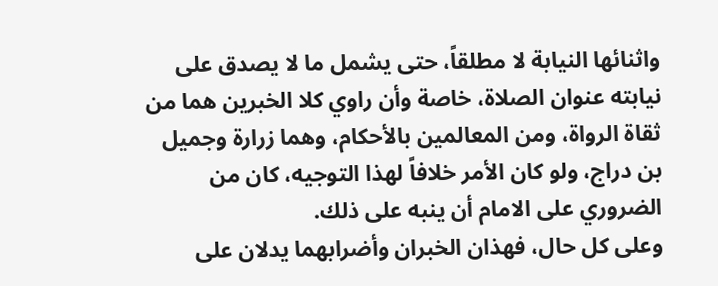واثنائها النيابة لا مطلقاً، حتى يشمل ما لا يصدق على نيابته عنوان الصلاة، خاصة وأن راوي كلا الخبرين هما من ثقاة الرواة، ومن المعالمين بالأحكام، وهما زرارة وجميل بن دراج، ولو كان الأمر خلافاً لهذا التوجيه، كان من الضروري على الامام أن ينبه على ذلك.
وعلى كل حال، فهذان الخبران وأضرابهما يدلان على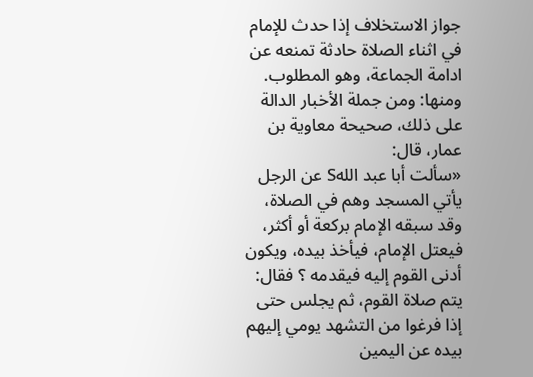جواز الاستخلاف إذا حدث للإمام في اثناء الصلاة حادثة تمنعه عن ادامة الجماعة، وهو المطلوب.
ومنها: ومن جملة الأخبار الدالة على ذلك، صحيحة معاوية بن عمار، قال:
«سألت أبا عبد اللهS عن الرجل يأتي المسجد وهم في الصلاة، وقد سبقه الإمام بركعة أو أكثر، فيعتل الإمام، فيأخذ بيده، ويكون أدنى القوم إليه فيقدمه ؟ فقال: يتم صلاة القوم، ثم يجلس حتى إذا فرغوا من التشهد يومي إليهم بيده عن اليمين